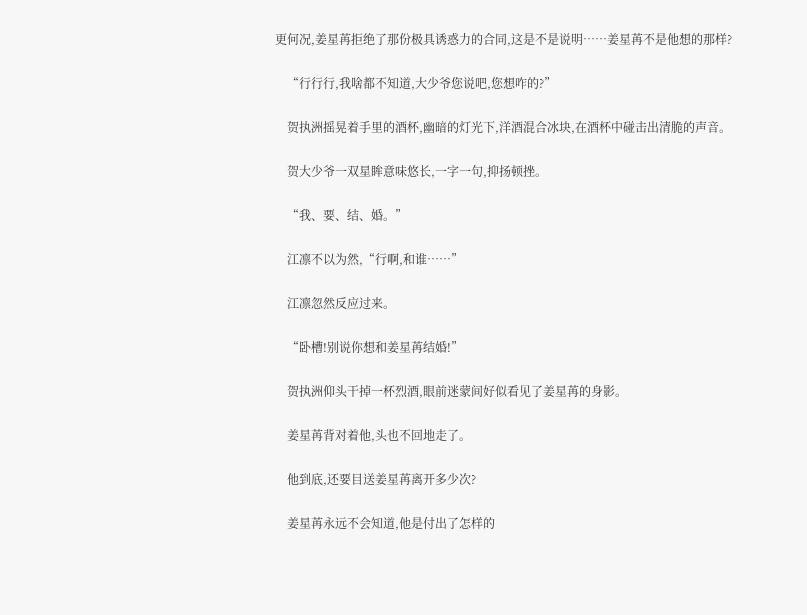更何况,姜星苒拒绝了那份极具诱惑力的合同,这是不是说明……姜星苒不是他想的那样?

    “行行行,我啥都不知道,大少爷您说吧,您想咋的?”

    贺执洲摇晃着手里的酒杯,幽暗的灯光下,洋酒混合冰块,在酒杯中碰击出清脆的声音。

    贺大少爷一双星眸意味悠长,一字一句,抑扬顿挫。

    “我、要、结、婚。”

    江凛不以为然,“行啊,和谁……”

    江凛忽然反应过来。

    “卧槽!别说你想和姜星苒结婚!”

    贺执洲仰头干掉一杯烈酒,眼前迷蒙间好似看见了姜星苒的身影。

    姜星苒背对着他,头也不回地走了。

    他到底,还要目送姜星苒离开多少次?

    姜星苒永远不会知道,他是付出了怎样的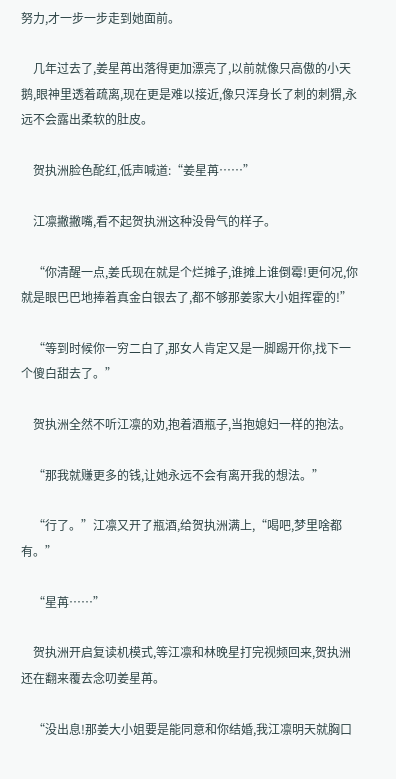努力,才一步一步走到她面前。

    几年过去了,姜星苒出落得更加漂亮了,以前就像只高傲的小天鹅,眼神里透着疏离,现在更是难以接近,像只浑身长了刺的刺猬,永远不会露出柔软的肚皮。

    贺执洲脸色酡红,低声喊道:“姜星苒……”

    江凛撇撇嘴,看不起贺执洲这种没骨气的样子。

    “你清醒一点,姜氏现在就是个烂摊子,谁摊上谁倒霉!更何况,你就是眼巴巴地捧着真金白银去了,都不够那姜家大小姐挥霍的!”

    “等到时候你一穷二白了,那女人肯定又是一脚踢开你,找下一个傻白甜去了。”

    贺执洲全然不听江凛的劝,抱着酒瓶子,当抱媳妇一样的抱法。

    “那我就赚更多的钱,让她永远不会有离开我的想法。”

    “行了。”江凛又开了瓶酒,给贺执洲满上,“喝吧,梦里啥都有。”

    “星苒……”

    贺执洲开启复读机模式,等江凛和林晚星打完视频回来,贺执洲还在翻来覆去念叨姜星苒。

    “没出息!那姜大小姐要是能同意和你结婚,我江凛明天就胸口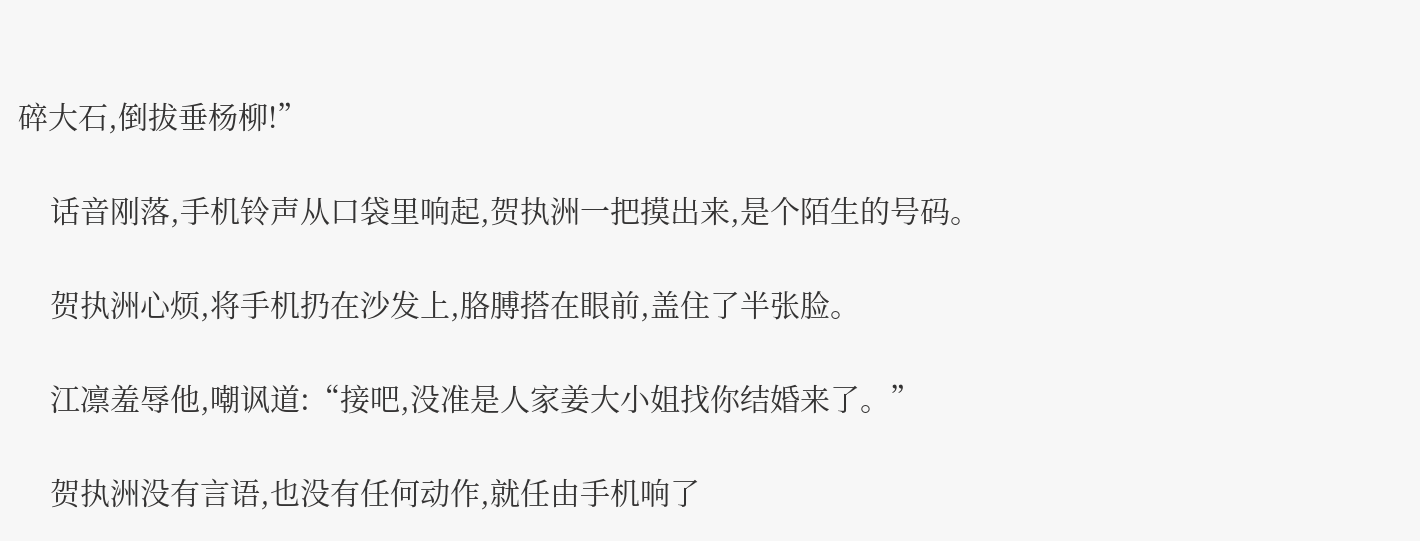碎大石,倒拔垂杨柳!”

    话音刚落,手机铃声从口袋里响起,贺执洲一把摸出来,是个陌生的号码。

    贺执洲心烦,将手机扔在沙发上,胳膊搭在眼前,盖住了半张脸。

    江凛羞辱他,嘲讽道:“接吧,没准是人家姜大小姐找你结婚来了。”

    贺执洲没有言语,也没有任何动作,就任由手机响了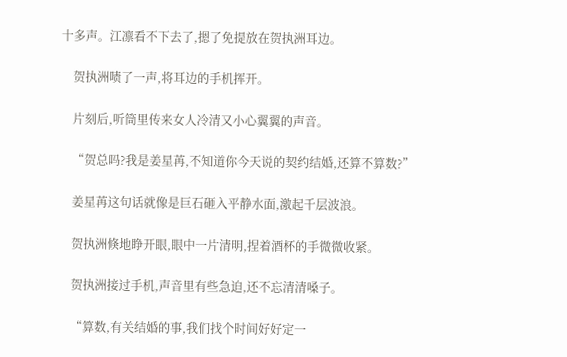十多声。江凛看不下去了,摁了免提放在贺执洲耳边。

    贺执洲啧了一声,将耳边的手机挥开。

    片刻后,听筒里传来女人冷清又小心翼翼的声音。

    “贺总吗?我是姜星苒,不知道你今天说的契约结婚,还算不算数?”

    姜星苒这句话就像是巨石砸入平静水面,激起千层波浪。

    贺执洲倏地睁开眼,眼中一片清明,捏着酒杯的手微微收紧。

    贺执洲接过手机,声音里有些急迫,还不忘清清嗓子。

    “算数,有关结婚的事,我们找个时间好好定一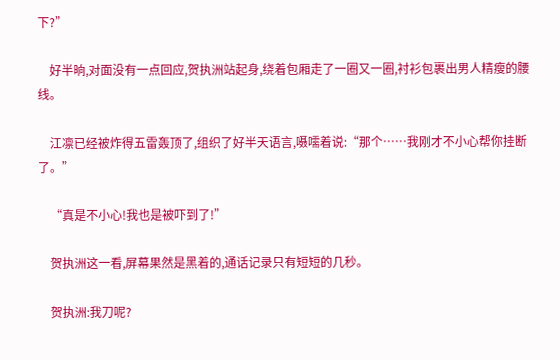下?”

    好半晌,对面没有一点回应,贺执洲站起身,绕着包厢走了一圈又一圈,衬衫包裹出男人精瘦的腰线。

    江凛已经被炸得五雷轰顶了,组织了好半天语言,嗫嚅着说:“那个……我刚才不小心帮你挂断了。”

    “真是不小心!我也是被吓到了!”

    贺执洲这一看,屏幕果然是黑着的,通话记录只有短短的几秒。

    贺执洲:我刀呢?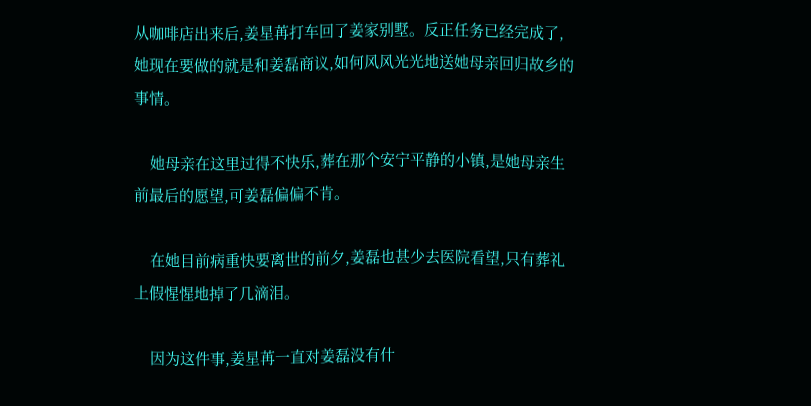从咖啡店出来后,姜星苒打车回了姜家别墅。反正任务已经完成了,她现在要做的就是和姜磊商议,如何风风光光地送她母亲回归故乡的事情。

    她母亲在这里过得不快乐,葬在那个安宁平静的小镇,是她母亲生前最后的愿望,可姜磊偏偏不肯。

    在她目前病重快要离世的前夕,姜磊也甚少去医院看望,只有葬礼上假惺惺地掉了几滴泪。

    因为这件事,姜星苒一直对姜磊没有什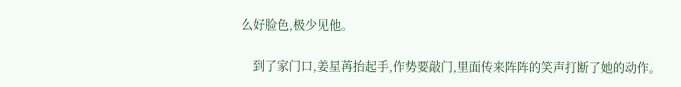么好脸色,极少见他。

    到了家门口,姜星苒抬起手,作势要敲门,里面传来阵阵的笑声打断了她的动作。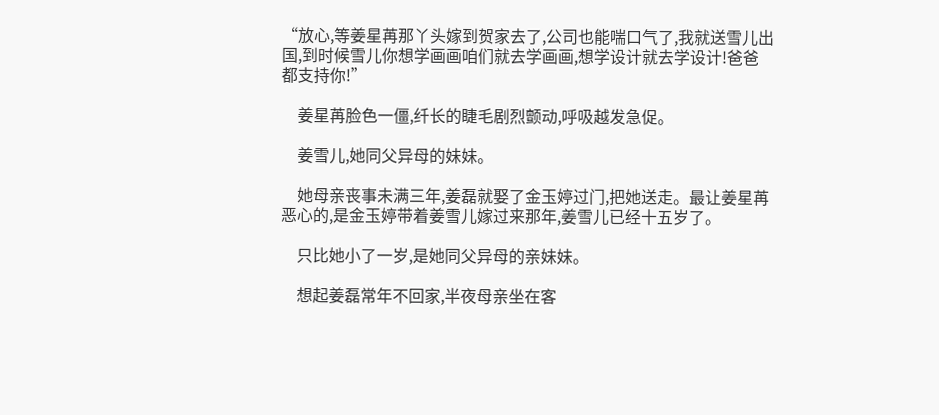“放心,等姜星苒那丫头嫁到贺家去了,公司也能喘口气了,我就送雪儿出国,到时候雪儿你想学画画咱们就去学画画,想学设计就去学设计!爸爸都支持你!”

    姜星苒脸色一僵,纤长的睫毛剧烈颤动,呼吸越发急促。

    姜雪儿,她同父异母的妹妹。

    她母亲丧事未满三年,姜磊就娶了金玉婷过门,把她送走。最让姜星苒恶心的,是金玉婷带着姜雪儿嫁过来那年,姜雪儿已经十五岁了。

    只比她小了一岁,是她同父异母的亲妹妹。

    想起姜磊常年不回家,半夜母亲坐在客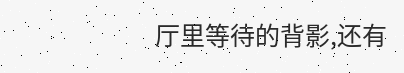厅里等待的背影,还有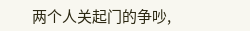两个人关起门的争吵,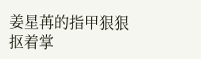姜星苒的指甲狠狠抠着掌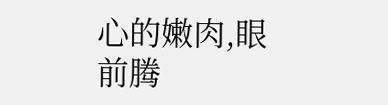心的嫩肉,眼前腾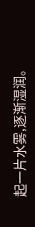起一片水雾,逐渐湿润。